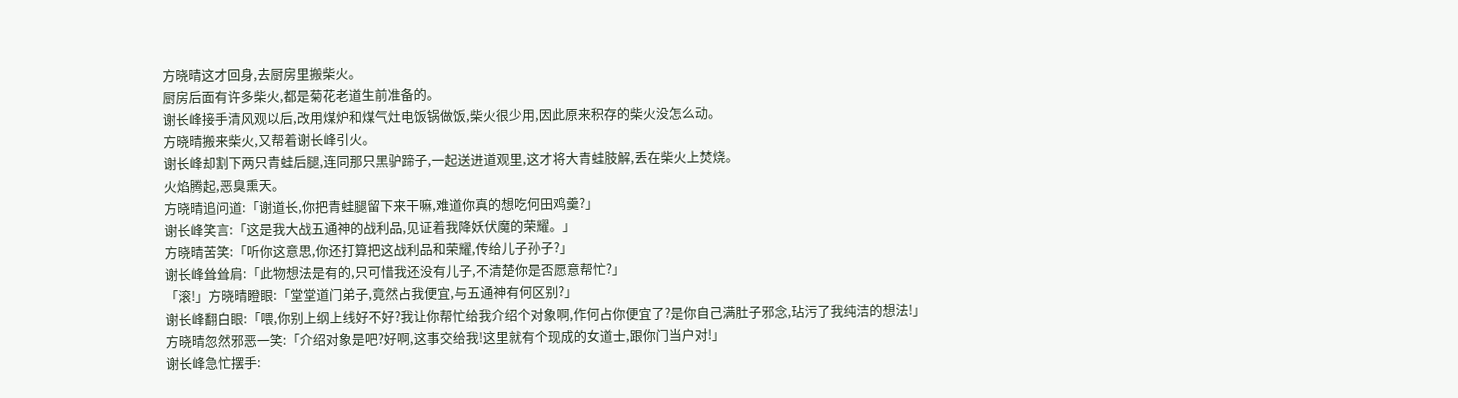方晓晴这才回身,去厨房里搬柴火。
厨房后面有许多柴火,都是菊花老道生前准备的。
谢长峰接手清风观以后,改用煤炉和煤气灶电饭锅做饭,柴火很少用,因此原来积存的柴火没怎么动。
方晓晴搬来柴火,又帮着谢长峰引火。
谢长峰却割下两只青蛙后腿,连同那只黑驴蹄子,一起送进道观里,这才将大青蛙肢解,丢在柴火上焚烧。
火焰腾起,恶臭熏天。
方晓晴追问道:「谢道长,你把青蛙腿留下来干嘛,难道你真的想吃何田鸡羹?」
谢长峰笑言:「这是我大战五通神的战利品,见证着我降妖伏魔的荣耀。」
方晓晴苦笑:「听你这意思,你还打算把这战利品和荣耀,传给儿子孙子?」
谢长峰耸耸肩:「此物想法是有的,只可惜我还没有儿子,不清楚你是否愿意帮忙?」
「滚!」方晓晴瞪眼:「堂堂道门弟子,竟然占我便宜,与五通神有何区别?」
谢长峰翻白眼:「喂,你别上纲上线好不好?我让你帮忙给我介绍个对象啊,作何占你便宜了?是你自己满肚子邪念,玷污了我纯洁的想法!」
方晓晴忽然邪恶一笑:「介绍对象是吧?好啊,这事交给我!这里就有个现成的女道士,跟你门当户对!」
谢长峰急忙摆手: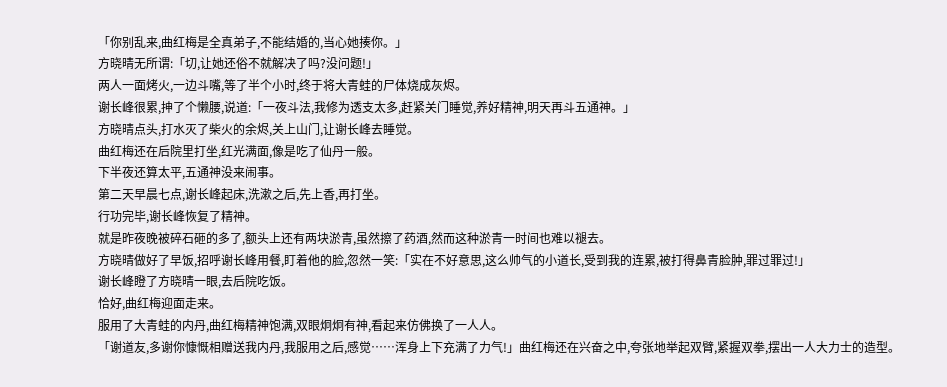「你别乱来,曲红梅是全真弟子,不能结婚的,当心她揍你。」
方晓晴无所谓:「切,让她还俗不就解决了吗?没问题!」
两人一面烤火,一边斗嘴,等了半个小时,终于将大青蛙的尸体烧成灰烬。
谢长峰很累,抻了个懒腰,说道:「一夜斗法,我修为透支太多,赶紧关门睡觉,养好精神,明天再斗五通神。」
方晓晴点头,打水灭了柴火的余烬,关上山门,让谢长峰去睡觉。
曲红梅还在后院里打坐,红光满面,像是吃了仙丹一般。
下半夜还算太平,五通神没来闹事。
第二天早晨七点,谢长峰起床,洗漱之后,先上香,再打坐。
行功完毕,谢长峰恢复了精神。
就是昨夜晚被碎石砸的多了,额头上还有两块淤青,虽然擦了药酒,然而这种淤青一时间也难以褪去。
方晓晴做好了早饭,招呼谢长峰用餐,盯着他的脸,忽然一笑:「实在不好意思,这么帅气的小道长,受到我的连累,被打得鼻青脸肿,罪过罪过!」
谢长峰瞪了方晓晴一眼,去后院吃饭。
恰好,曲红梅迎面走来。
服用了大青蛙的内丹,曲红梅精神饱满,双眼炯炯有神,看起来仿佛换了一人人。
「谢道友,多谢你慷慨相赠送我内丹,我服用之后,感觉……浑身上下充满了力气!」曲红梅还在兴奋之中,夸张地举起双臂,紧握双拳,摆出一人大力士的造型。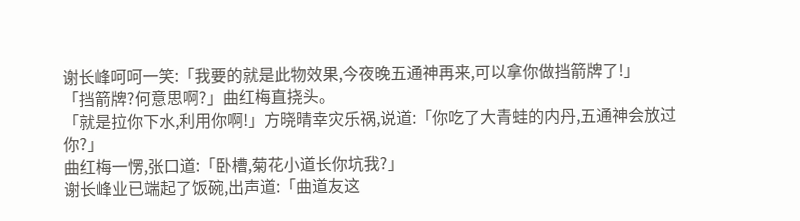谢长峰呵呵一笑:「我要的就是此物效果,今夜晚五通神再来,可以拿你做挡箭牌了!」
「挡箭牌?何意思啊?」曲红梅直挠头。
「就是拉你下水,利用你啊!」方晓晴幸灾乐祸,说道:「你吃了大青蛙的内丹,五通神会放过你?」
曲红梅一愣,张口道:「卧槽,菊花小道长你坑我?」
谢长峰业已端起了饭碗,出声道:「曲道友这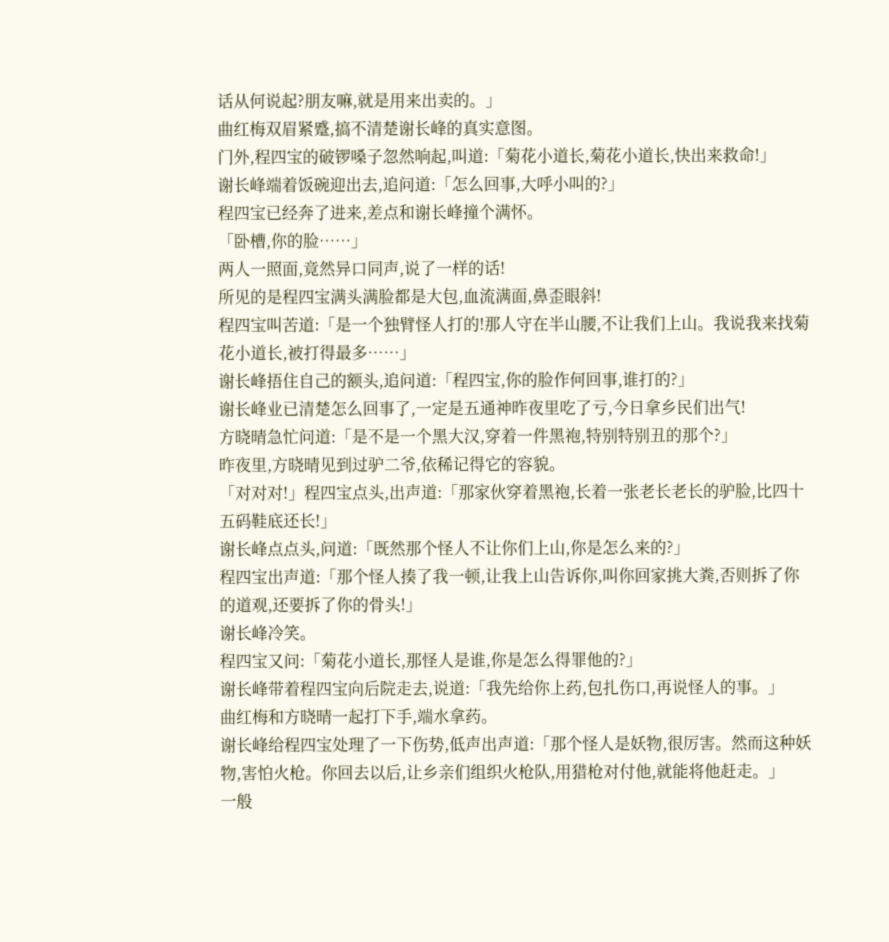话从何说起?朋友嘛,就是用来出卖的。」
曲红梅双眉紧蹙,搞不清楚谢长峰的真实意图。
门外,程四宝的破锣嗓子忽然响起,叫道:「菊花小道长,菊花小道长,快出来救命!」
谢长峰端着饭碗迎出去,追问道:「怎么回事,大呼小叫的?」
程四宝已经奔了进来,差点和谢长峰撞个满怀。
「卧槽,你的脸……」
两人一照面,竟然异口同声,说了一样的话!
所见的是程四宝满头满脸都是大包,血流满面,鼻歪眼斜!
程四宝叫苦道:「是一个独臂怪人打的!那人守在半山腰,不让我们上山。我说我来找菊花小道长,被打得最多……」
谢长峰捂住自己的额头,追问道:「程四宝,你的脸作何回事,谁打的?」
谢长峰业已清楚怎么回事了,一定是五通神昨夜里吃了亏,今日拿乡民们出气!
方晓晴急忙问道:「是不是一个黑大汉,穿着一件黑袍,特别特别丑的那个?」
昨夜里,方晓晴见到过驴二爷,依稀记得它的容貌。
「对对对!」程四宝点头,出声道:「那家伙穿着黑袍,长着一张老长老长的驴脸,比四十五码鞋底还长!」
谢长峰点点头,问道:「既然那个怪人不让你们上山,你是怎么来的?」
程四宝出声道:「那个怪人揍了我一顿,让我上山告诉你,叫你回家挑大粪,否则拆了你的道观,还要拆了你的骨头!」
谢长峰冷笑。
程四宝又问:「菊花小道长,那怪人是谁,你是怎么得罪他的?」
谢长峰带着程四宝向后院走去,说道:「我先给你上药,包扎伤口,再说怪人的事。」
曲红梅和方晓晴一起打下手,端水拿药。
谢长峰给程四宝处理了一下伤势,低声出声道:「那个怪人是妖物,很厉害。然而这种妖物,害怕火枪。你回去以后,让乡亲们组织火枪队,用猎枪对付他,就能将他赶走。」
一般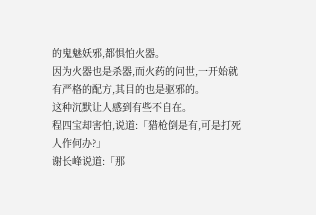的鬼魅妖邪,都惧怕火器。
因为火器也是杀器,而火药的问世,一开始就有严格的配方,其目的也是驱邪的。
这种沉默让人感到有些不自在。
程四宝却害怕,说道:「猎枪倒是有,可是打死人作何办?」
谢长峰说道:「那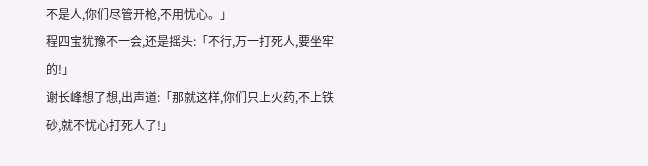不是人,你们尽管开枪,不用忧心。」
程四宝犹豫不一会,还是摇头:「不行,万一打死人,要坐牢的!」
谢长峰想了想,出声道:「那就这样,你们只上火药,不上铁砂,就不忧心打死人了!」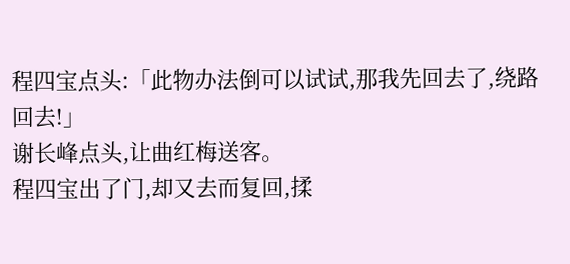程四宝点头:「此物办法倒可以试试,那我先回去了,绕路回去!」
谢长峰点头,让曲红梅送客。
程四宝出了门,却又去而复回,揉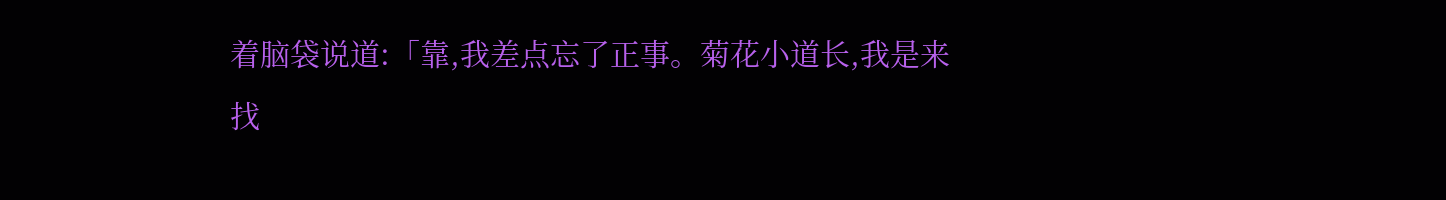着脑袋说道:「靠,我差点忘了正事。菊花小道长,我是来找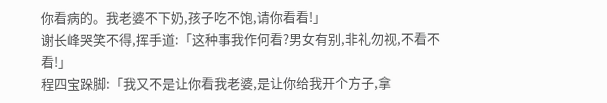你看病的。我老婆不下奶,孩子吃不饱,请你看看!」
谢长峰哭笑不得,挥手道:「这种事我作何看?男女有别,非礼勿视,不看不看!」
程四宝跺脚:「我又不是让你看我老婆,是让你给我开个方子,拿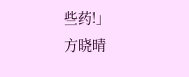些药!」
方晓晴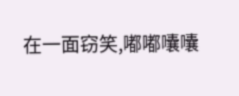在一面窃笑,嘟嘟囔囔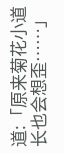道:「原来菊花小道长也会想歪……」